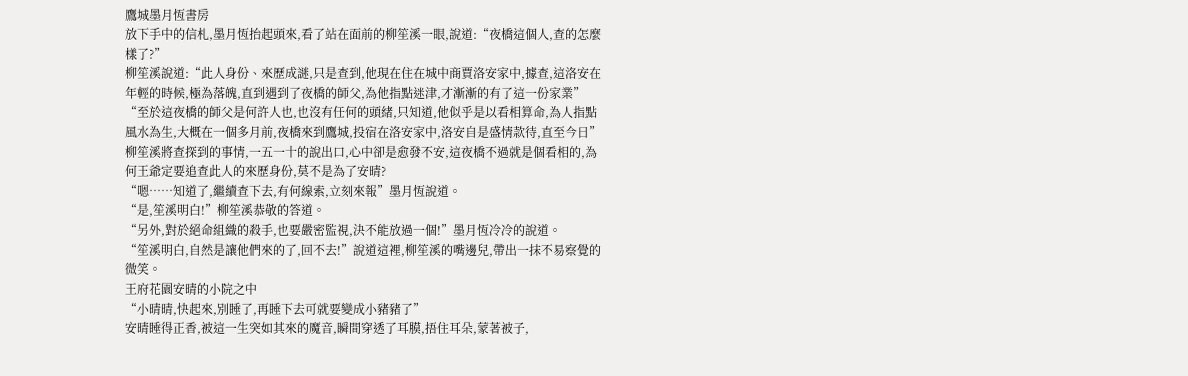鷹城墨月恆書房
放下手中的信札,墨月恆抬起頭來,看了站在面前的柳笙溪一眼,說道:“夜橋這個人,查的怎麼樣了?”
柳笙溪說道:“此人身份、來歷成謎,只是查到,他現在住在城中商賈洛安家中,據查,這洛安在年輕的時候,極為落魄,直到遇到了夜橋的師父,為他指點迷津,才漸漸的有了這一份家業”
“至於這夜橋的師父是何許人也,也沒有任何的頭緒,只知道,他似乎是以看相算命,為人指點風水為生,大概在一個多月前,夜橋來到鷹城,投宿在洛安家中,洛安自是盛情款待,直至今日”
柳笙溪將查探到的事情,一五一十的說出口,心中卻是愈發不安,這夜橋不過就是個看相的,為何王爺定要追查此人的來歷身份,莫不是為了安晴?
“嗯……知道了,繼續查下去,有何線索,立刻來報”墨月恆說道。
“是,笙溪明白!”柳笙溪恭敬的答道。
“另外,對於絕命組織的殺手,也要嚴密監視,決不能放過一個!”墨月恆冷冷的說道。
“笙溪明白,自然是讓他們來的了,回不去!”說道這裡,柳笙溪的嘴邊兒,帶出一抹不易察覺的微笑。
王府花園安晴的小院之中
“小晴晴,快起來,別睡了,再睡下去可就要變成小豬豬了”
安晴睡得正香,被這一生突如其來的魔音,瞬間穿透了耳膜,捂住耳朵,蒙著被子,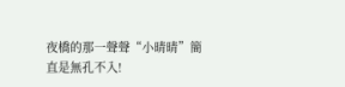夜橋的那一聲聲“小晴晴”簡直是無孔不入!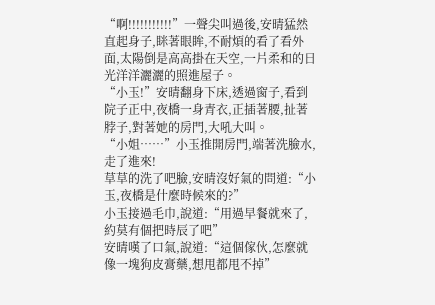“啊!!!!!!!!!!!”一聲尖叫過後,安晴猛然直起身子,眯著眼眸,不耐煩的看了看外面,太陽倒是高高掛在天空,一片柔和的日光洋洋灑灑的照進屋子。
“小玉!”安晴翻身下床,透過窗子,看到院子正中,夜橋一身青衣,正插著腰,扯著脖子,對著她的房門,大吼大叫。
“小姐……”小玉推開房門,端著洗臉水,走了進來!
草草的洗了吧臉,安晴沒好氣的問道:“小玉,夜橋是什麼時候來的?”
小玉接過毛巾,說道:“用過早餐就來了,約莫有個把時辰了吧”
安晴嘆了口氣,說道:“這個傢伙,怎麼就像一塊狗皮膏藥,想甩都甩不掉”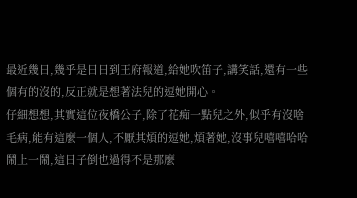最近幾日,幾乎是日日到王府報道,給她吹笛子,講笑話,還有一些個有的沒的,反正就是想著法兒的逗她開心。
仔細想想,其實這位夜橋公子,除了花痴一點兒之外,似乎有沒啥毛病,能有這麼一個人,不厭其煩的逗她,煩著她,沒事兒嘻嘻哈哈鬧上一鬧,這日子倒也過得不是那麼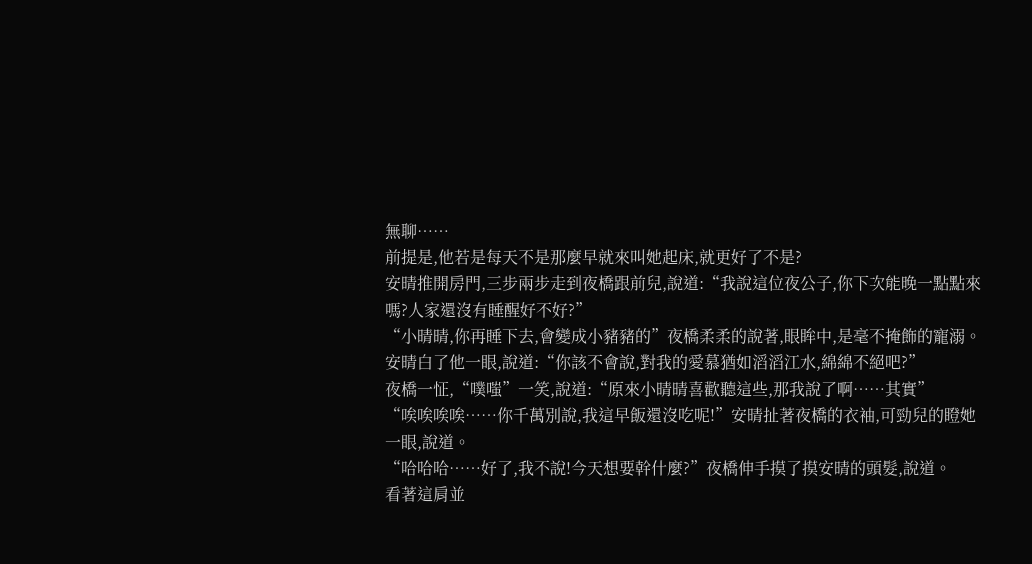無聊……
前提是,他若是每天不是那麼早就來叫她起床,就更好了不是?
安晴推開房門,三步兩步走到夜橋跟前兒,說道:“我說這位夜公子,你下次能晚一點點來嗎?人家還沒有睡醒好不好?”
“小晴晴,你再睡下去,會變成小豬豬的”夜橋柔柔的說著,眼眸中,是毫不掩飾的寵溺。
安晴白了他一眼,說道:“你該不會說,對我的愛慕猶如滔滔江水,綿綿不絕吧?”
夜橋一怔,“噗嗤”一笑,說道:“原來小晴晴喜歡聽這些,那我說了啊……其實”
“唉唉唉唉……你千萬別說,我這早飯還沒吃呢!”安晴扯著夜橋的衣袖,可勁兒的瞪她一眼,說道。
“哈哈哈……好了,我不說!今天想要幹什麼?”夜橋伸手摸了摸安晴的頭髮,說道。
看著這肩並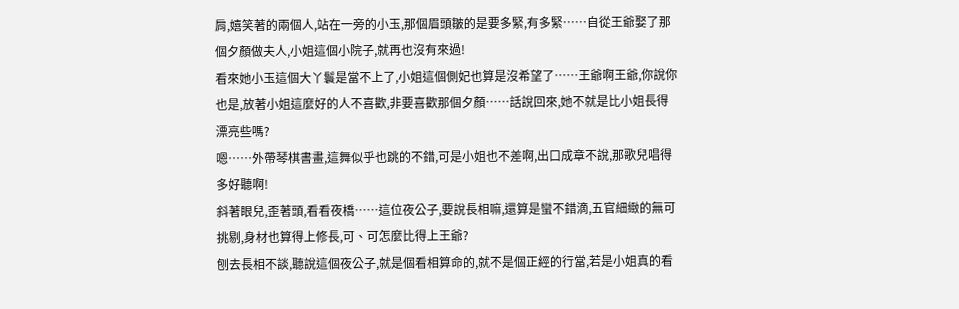肩,嬉笑著的兩個人,站在一旁的小玉,那個眉頭皺的是要多緊,有多緊……自從王爺娶了那個夕顏做夫人,小姐這個小院子,就再也沒有來過!
看來她小玉這個大丫鬟是當不上了,小姐這個側妃也算是沒希望了……王爺啊王爺,你說你也是,放著小姐這麼好的人不喜歡,非要喜歡那個夕顏……話說回來,她不就是比小姐長得漂亮些嗎?
嗯……外帶琴棋書畫,這舞似乎也跳的不錯,可是小姐也不差啊,出口成章不說,那歌兒唱得多好聽啊!
斜著眼兒,歪著頭,看看夜橋……這位夜公子,要說長相嘛,還算是蠻不錯滴,五官細緻的無可挑剔,身材也算得上修長,可、可怎麼比得上王爺?
刨去長相不談,聽說這個夜公子,就是個看相算命的,就不是個正經的行當,若是小姐真的看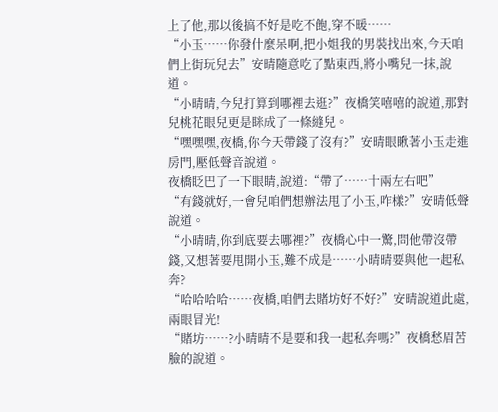上了他,那以後搞不好是吃不飽,穿不暖……
“小玉……你發什麼呆啊,把小姐我的男裝找出來,今天咱們上街玩兒去”安晴隨意吃了點東西,將小嘴兒一抹,說道。
“小晴晴,今兒打算到哪裡去逛?”夜橋笑嘻嘻的說道,那對兒桃花眼兒更是眯成了一條縫兒。
“嘿嘿嘿,夜橋,你今天帶錢了沒有?”安晴眼瞅著小玉走進房門,壓低聲音說道。
夜橋眨巴了一下眼睛,說道:“帶了……十兩左右吧”
“有錢就好,一會兒咱們想辦法甩了小玉,咋樣?”安晴低聲說道。
“小晴晴,你到底要去哪裡?”夜橋心中一驚,問他帶沒帶錢,又想著要甩開小玉,難不成是……小晴晴要與他一起私奔?
“哈哈哈哈……夜橋,咱們去賭坊好不好?”安晴說道此處,兩眼冒光!
“賭坊……?小晴晴不是要和我一起私奔嗎?”夜橋愁眉苦臉的說道。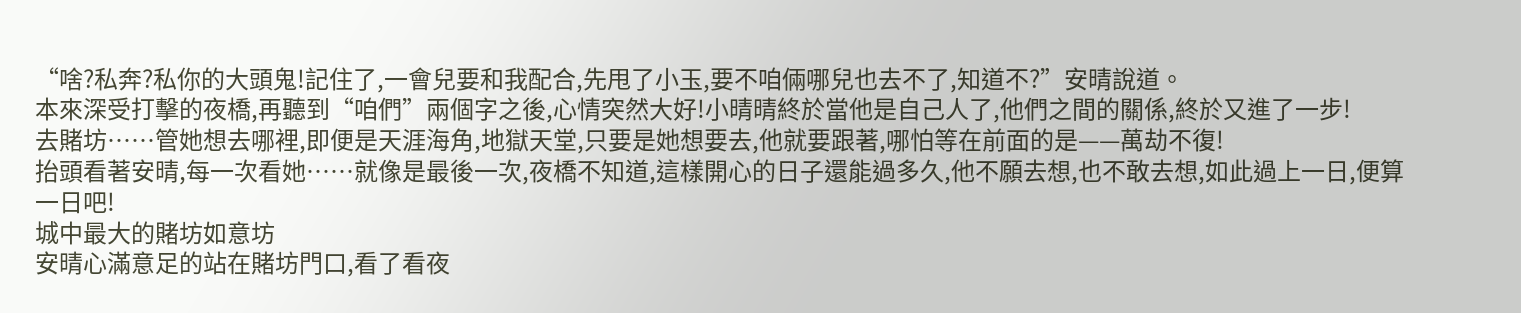“啥?私奔?私你的大頭鬼!記住了,一會兒要和我配合,先甩了小玉,要不咱倆哪兒也去不了,知道不?”安晴說道。
本來深受打擊的夜橋,再聽到“咱們”兩個字之後,心情突然大好!小晴晴終於當他是自己人了,他們之間的關係,終於又進了一步!
去賭坊……管她想去哪裡,即便是天涯海角,地獄天堂,只要是她想要去,他就要跟著,哪怕等在前面的是——萬劫不復!
抬頭看著安晴,每一次看她……就像是最後一次,夜橋不知道,這樣開心的日子還能過多久,他不願去想,也不敢去想,如此過上一日,便算一日吧!
城中最大的賭坊如意坊
安晴心滿意足的站在賭坊門口,看了看夜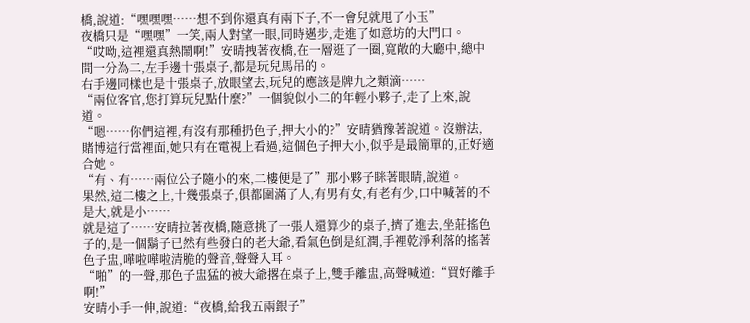橋,說道:“嘿嘿嘿……想不到你還真有兩下子,不一會兒就甩了小玉”
夜橋只是“嘿嘿”一笑,兩人對望一眼,同時邁步,走進了如意坊的大門口。
“哎呦,這裡還真熱鬧啊!”安晴拽著夜橋,在一層逛了一圈,寬敞的大廳中,總中間一分為二,左手邊十張桌子,都是玩兒馬吊的。
右手邊同樣也是十張桌子,放眼望去,玩兒的應該是牌九之類滴……
“兩位客官,您打算玩兒點什麼?”一個貌似小二的年輕小夥子,走了上來,說道。
“嗯……你們這裡,有沒有那種扔色子,押大小的?”安晴猶豫著說道。沒辦法,賭博這行當裡面,她只有在電視上看過,這個色子押大小,似乎是最簡單的,正好適合她。
“有、有……兩位公子隨小的來,二樓便是了”那小夥子眯著眼睛,說道。
果然,這二樓之上,十幾張桌子,俱都圍滿了人,有男有女,有老有少,口中喊著的不是大,就是小……
就是這了……安晴拉著夜橋,隨意挑了一張人還算少的桌子,擠了進去,坐莊搖色子的,是一個鬍子已然有些發白的老大爺,看氣色倒是紅潤,手裡乾淨利落的搖著色子盅,嘩啦嘩啦清脆的聲音,聲聲入耳。
“啪”的一聲,那色子盅猛的被大爺撂在桌子上,雙手離盅,高聲喊道:“買好離手啊!”
安晴小手一伸,說道:“夜橋,給我五兩銀子”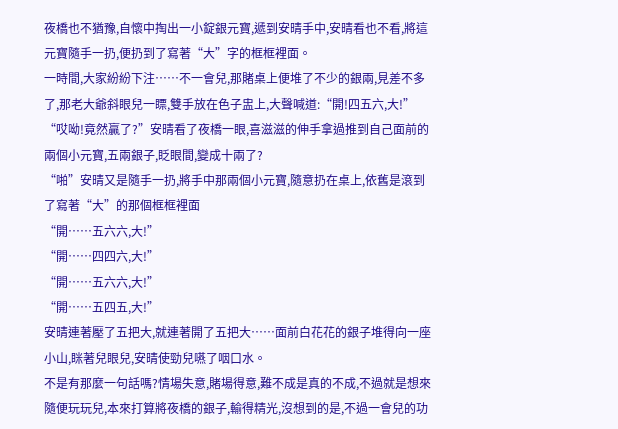夜橋也不猶豫,自懷中掏出一小錠銀元寶,遞到安晴手中,安晴看也不看,將這元寶隨手一扔,便扔到了寫著“大”字的框框裡面。
一時間,大家紛紛下注……不一會兒,那賭桌上便堆了不少的銀兩,見差不多了,那老大爺斜眼兒一瞟,雙手放在色子盅上,大聲喊道:“開!四五六,大!”
“哎呦!竟然贏了?”安晴看了夜橋一眼,喜滋滋的伸手拿過推到自己面前的兩個小元寶,五兩銀子,眨眼間,變成十兩了?
“啪”安晴又是隨手一扔,將手中那兩個小元寶,隨意扔在桌上,依舊是滾到了寫著“大”的那個框框裡面
“開……五六六,大!”
“開……四四六,大!”
“開……五六六,大!”
“開……五四五,大!”
安晴連著壓了五把大,就連著開了五把大……面前白花花的銀子堆得向一座小山,眯著兒眼兒,安晴使勁兒嚥了咽口水。
不是有那麼一句話嗎?情場失意,賭場得意,難不成是真的不成,不過就是想來隨便玩玩兒,本來打算將夜橋的銀子,輸得精光,沒想到的是,不過一會兒的功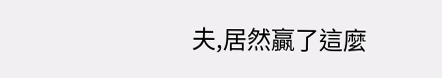夫,居然贏了這麼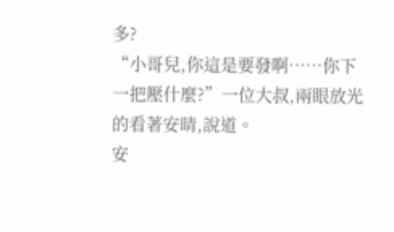多?
“小哥兒,你這是要發啊……你下一把壓什麼?”一位大叔,兩眼放光的看著安晴,說道。
安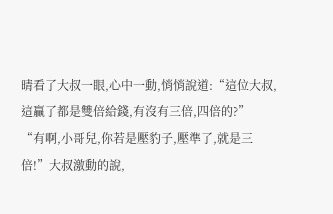晴看了大叔一眼,心中一動,悄悄說道:“這位大叔,這贏了都是雙倍給錢,有沒有三倍,四倍的?”
“有啊,小哥兒,你若是壓豹子,壓準了,就是三倍!”大叔激動的說,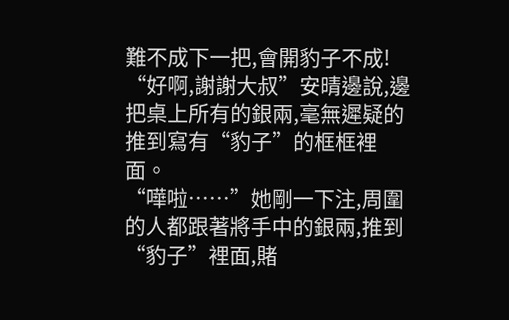難不成下一把,會開豹子不成!
“好啊,謝謝大叔”安晴邊說,邊把桌上所有的銀兩,毫無遲疑的推到寫有“豹子”的框框裡面。
“嘩啦……”她剛一下注,周圍的人都跟著將手中的銀兩,推到“豹子”裡面,賭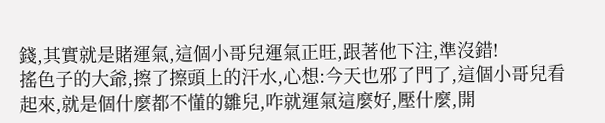錢,其實就是賭運氣,這個小哥兒運氣正旺,跟著他下注,準沒錯!
搖色子的大爺,擦了擦頭上的汗水,心想:今天也邪了門了,這個小哥兒看起來,就是個什麼都不懂的雛兒,咋就運氣這麼好,壓什麼,開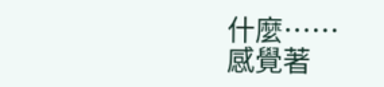什麼……
感覺著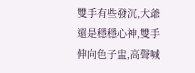雙手有些發沉,大爺還是穩穩心神,雙手伸向色子盅,高聲喊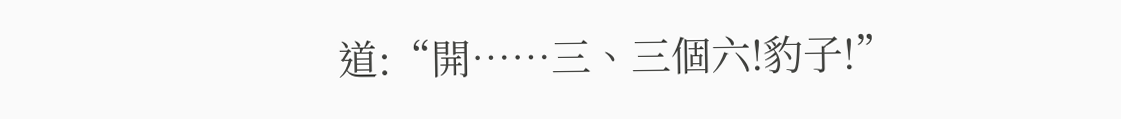道:“開……三、三個六!豹子!”